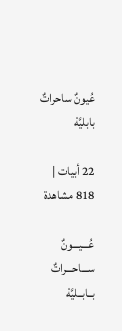عُيونٌ ساحراتٌ بابليَّهْ

22 أبيات | 818 مشاهدة

عُـــيـــونٌ ســـاحـــراتٌ بــابــليَّهْ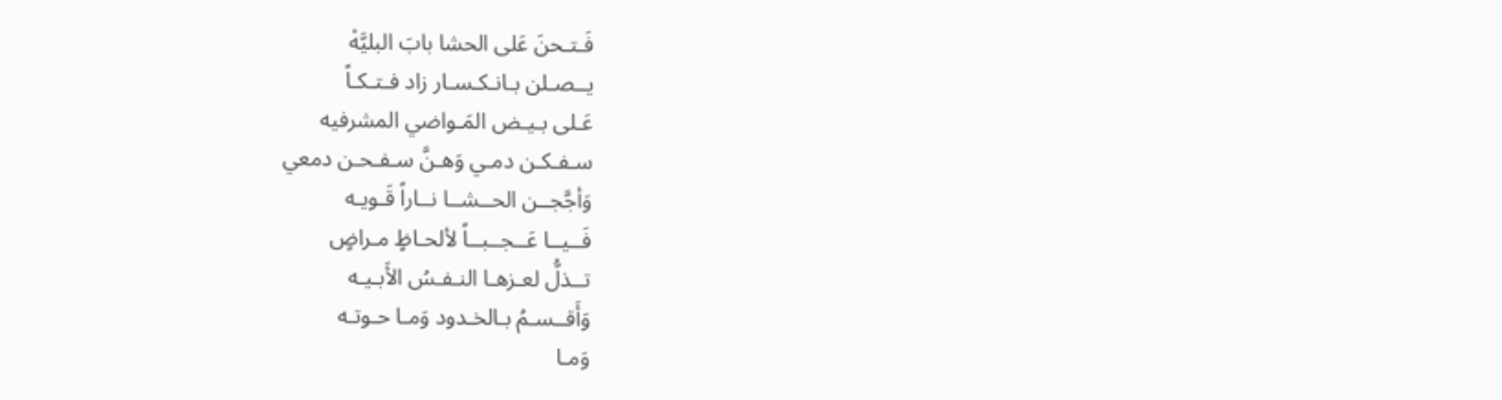فَـتـحنَ عَلى الحشا بابَ البليَّهْ
يــصـلن بـانـكـسـار زاد فـتـكـاً
عَـلى بـيـض المَـواضي المشرفيه
سـفـكـن دمـي وَهـنَّ سـفـحـن دمعي
وَأجَّجــن الحــشــا نــاراً قَـويـه
فَــيــا عَــجــبــاً لألحـاظٍ مـراضٍ
تــذلُّ لعـزهـا النـفـسُ الأَبـيـه
وَأَقــسـمُ بـالخـدود وَمـا حـوتـه
وَمـا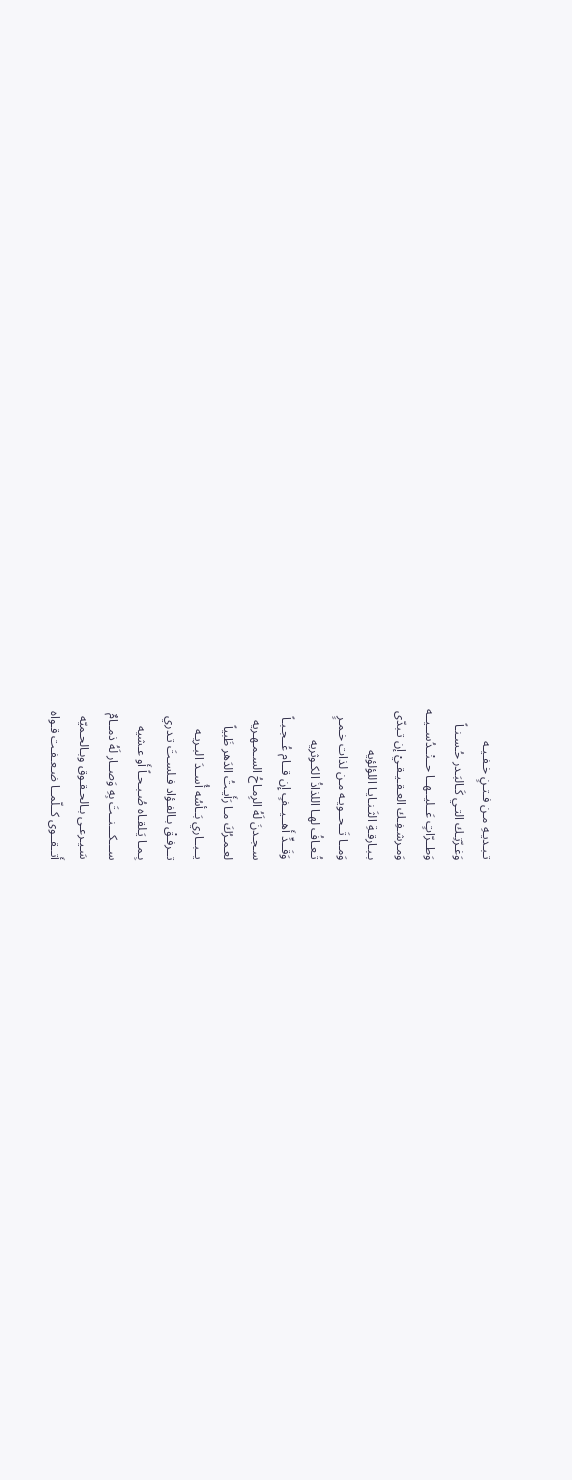تـبـديـهِ مـن فـتـنٍ خـفـيـه
وَغـرّتِـك التـي كَـالبَـدر حُـسـنـاً
وَطــرّاتٍ عَــليــهــا حــنْــدُســيــه
وَمـرشـفِـك العـقـيـقـيْ إن تـبدّى
بـبـارقـةِ الثَـنـايـا اللؤلؤيه
وَمــا تَــحــويـه مـن لذات خـمـرٍ
تُـعـافُ لهـا اللذاذُ الكـوثريه
وَقَــدٍّ أَهــيــفٍ إِن قــام عُــجـبـاً
سـجـدنَ لَهُ الرِمـاحُ السـمـهـريه
لعـمـرُكَ مـا رَأَيـتُ الدَهر ظَبياً
يــبــاري بَــأسُه أُســدَ البـريـه
تــرفـقْ بـالفـؤاد فـلسـتَ تـدري
بِـمـا يَـلقـاه صُـبـحـاً أَو عـشيه
ســـكـــنــتَ بِهِ وَصــار لَهُ ذمــامٌ
سَـيـرعـى بـالحـقـوق وبـالحـميّه
أَتــقــوى كــلّمــا ضـعـفـت قـواه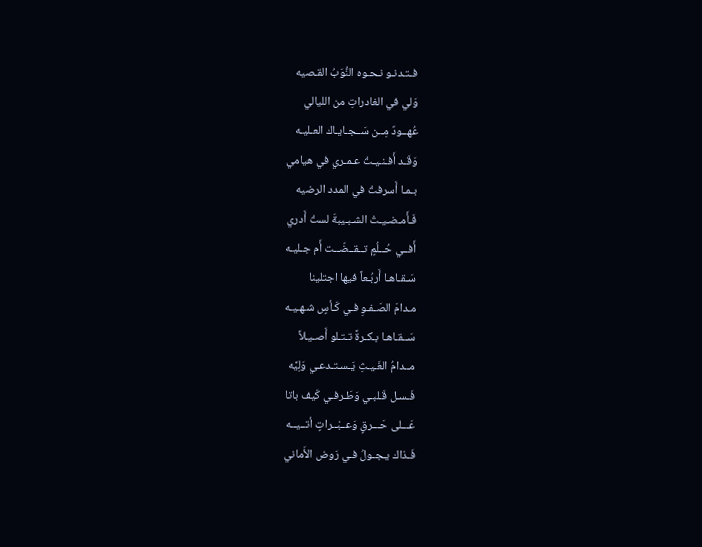فـتـدنـو نـحـوه النُّوَبُ القـصيه
وَلي في الغادراتِ من الليالي
عُهــودٌ مِــن سَــجـايـاك العـليـه
وَقَـد أَفـنـيـتُ عـمـري في هيامي
بـمـا أَسرفتُ في المدد الرضيه
فَـأَمـضـيـتُ الشـبـيبةَ لستُ أَدري
أَفــي حُــلُمٍ تــقــضّــت أَم جـليـه
سَـقـاهـا أَربُـعاً فيها اجتلينا
مـدامَ الصَـفـوِ فـي كَـأسٍ شـهـيـه
سَــقـاهـا بـكـرةً تـتـلو أَصـيـلاً
مــدامُ الغَـيـثِ يَـسـتـدعـي وَلِيَّه
فَـسـل قَـلبـي وَطَـرفـي كَيف باتا
عَـــلى حَـــرقٍ وَعــبْــراتٍ أتــيــه
فَـذاك يـجـولُ فـي رَوض الأَماني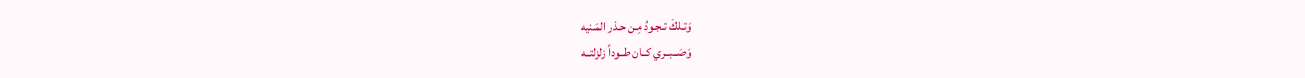وَتـلكَ تـجـودُ مِـن حـذر المَـنيه
وَصَــبــري كــان طــوداً زلزلتــه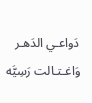دَواعـي الدَهـر وَاغـتـالت رَسِيَّه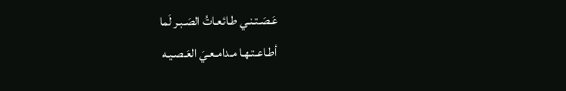عَـصَـتـنـي طـائعـاتُ الصَـبـر لَما
أطـاعـتـهـا مـدامـعـيَ العَـصـيـه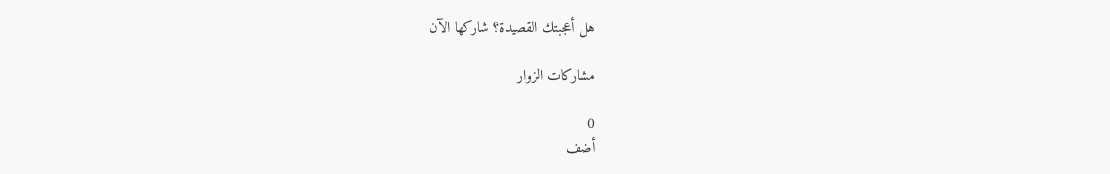هل أعجبتك القصيدة؟ شاركها الآن

مشاركات الزوار

0
أضف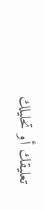تعليقك أو تحليلك